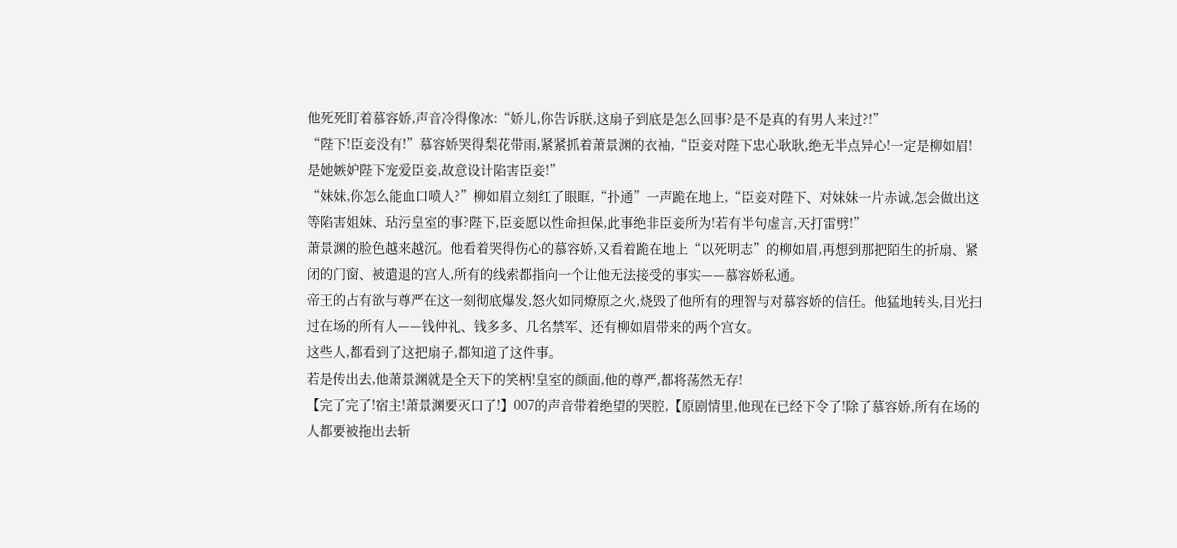他死死盯着慕容娇,声音冷得像冰:“娇儿,你告诉朕,这扇子到底是怎么回事?是不是真的有男人来过?!”
“陛下!臣妾没有!”慕容娇哭得梨花带雨,紧紧抓着萧景渊的衣袖,“臣妾对陛下忠心耿耿,绝无半点异心!一定是柳如眉!是她嫉妒陛下宠爱臣妾,故意设计陷害臣妾!”
“妹妹,你怎么能血口喷人?”柳如眉立刻红了眼眶,“扑通”一声跪在地上,“臣妾对陛下、对妹妹一片赤诚,怎会做出这等陷害姐妹、玷污皇室的事?陛下,臣妾愿以性命担保,此事绝非臣妾所为!若有半句虚言,天打雷劈!”
萧景渊的脸色越来越沉。他看着哭得伤心的慕容娇,又看着跪在地上“以死明志”的柳如眉,再想到那把陌生的折扇、紧闭的门窗、被遣退的宫人,所有的线索都指向一个让他无法接受的事实——慕容娇私通。
帝王的占有欲与尊严在这一刻彻底爆发,怒火如同燎原之火,烧毁了他所有的理智与对慕容娇的信任。他猛地转头,目光扫过在场的所有人——钱仲礼、钱多多、几名禁军、还有柳如眉带来的两个宫女。
这些人,都看到了这把扇子,都知道了这件事。
若是传出去,他萧景渊就是全天下的笑柄!皇室的颜面,他的尊严,都将荡然无存!
【完了完了!宿主!萧景渊要灭口了!】007的声音带着绝望的哭腔,【原剧情里,他现在已经下令了!除了慕容娇,所有在场的人都要被拖出去斩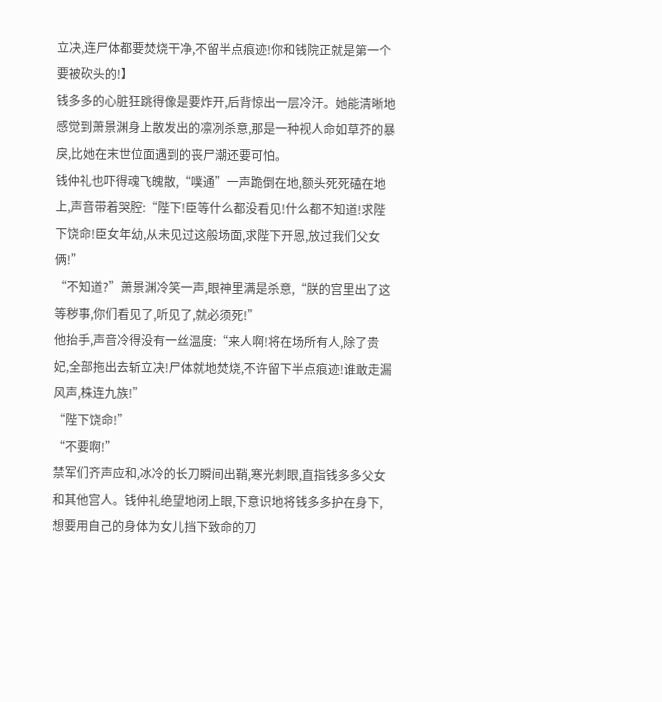立决,连尸体都要焚烧干净,不留半点痕迹!你和钱院正就是第一个要被砍头的!】
钱多多的心脏狂跳得像是要炸开,后背惊出一层冷汗。她能清晰地感觉到萧景渊身上散发出的凛冽杀意,那是一种视人命如草芥的暴戾,比她在末世位面遇到的丧尸潮还要可怕。
钱仲礼也吓得魂飞魄散,“噗通”一声跪倒在地,额头死死磕在地上,声音带着哭腔:“陛下!臣等什么都没看见!什么都不知道!求陛下饶命!臣女年幼,从未见过这般场面,求陛下开恩,放过我们父女俩!”
“不知道?”萧景渊冷笑一声,眼神里满是杀意,“朕的宫里出了这等秽事,你们看见了,听见了,就必须死!”
他抬手,声音冷得没有一丝温度:“来人啊!将在场所有人,除了贵妃,全部拖出去斩立决!尸体就地焚烧,不许留下半点痕迹!谁敢走漏风声,株连九族!”
“陛下饶命!”
“不要啊!”
禁军们齐声应和,冰冷的长刀瞬间出鞘,寒光刺眼,直指钱多多父女和其他宫人。钱仲礼绝望地闭上眼,下意识地将钱多多护在身下,想要用自己的身体为女儿挡下致命的刀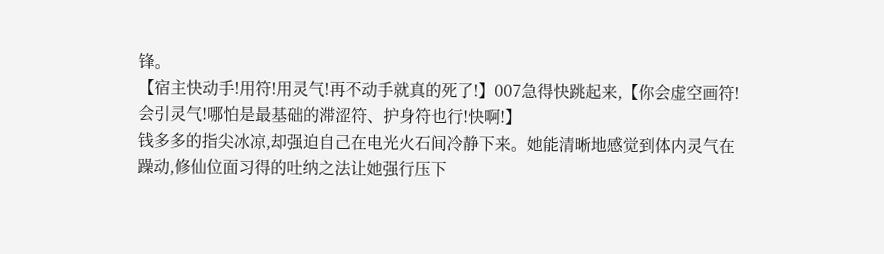锋。
【宿主快动手!用符!用灵气!再不动手就真的死了!】007急得快跳起来,【你会虚空画符!会引灵气!哪怕是最基础的滞涩符、护身符也行!快啊!】
钱多多的指尖冰凉,却强迫自己在电光火石间冷静下来。她能清晰地感觉到体内灵气在躁动,修仙位面习得的吐纳之法让她强行压下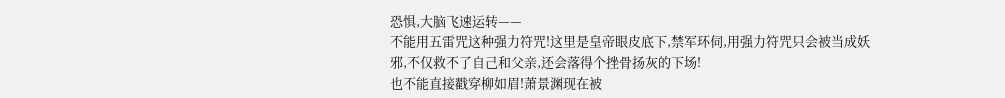恐惧,大脑飞速运转——
不能用五雷咒这种强力符咒!这里是皇帝眼皮底下,禁军环伺,用强力符咒只会被当成妖邪,不仅救不了自己和父亲,还会落得个挫骨扬灰的下场!
也不能直接戳穿柳如眉!萧景渊现在被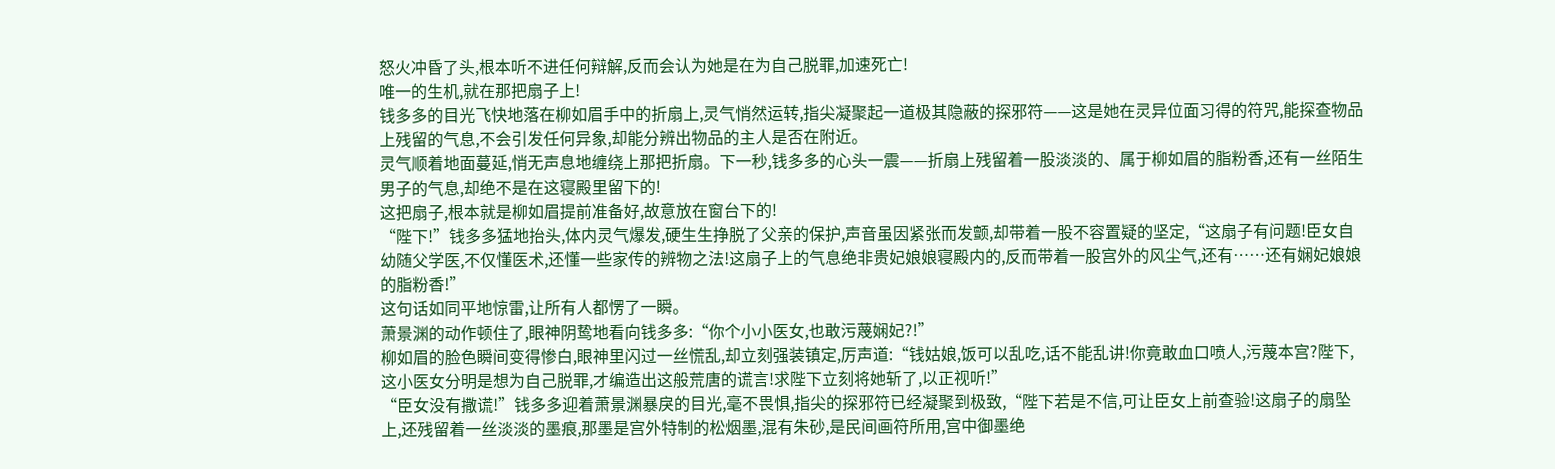怒火冲昏了头,根本听不进任何辩解,反而会认为她是在为自己脱罪,加速死亡!
唯一的生机,就在那把扇子上!
钱多多的目光飞快地落在柳如眉手中的折扇上,灵气悄然运转,指尖凝聚起一道极其隐蔽的探邪符——这是她在灵异位面习得的符咒,能探查物品上残留的气息,不会引发任何异象,却能分辨出物品的主人是否在附近。
灵气顺着地面蔓延,悄无声息地缠绕上那把折扇。下一秒,钱多多的心头一震——折扇上残留着一股淡淡的、属于柳如眉的脂粉香,还有一丝陌生男子的气息,却绝不是在这寝殿里留下的!
这把扇子,根本就是柳如眉提前准备好,故意放在窗台下的!
“陛下!”钱多多猛地抬头,体内灵气爆发,硬生生挣脱了父亲的保护,声音虽因紧张而发颤,却带着一股不容置疑的坚定,“这扇子有问题!臣女自幼随父学医,不仅懂医术,还懂一些家传的辨物之法!这扇子上的气息绝非贵妃娘娘寝殿内的,反而带着一股宫外的风尘气,还有……还有娴妃娘娘的脂粉香!”
这句话如同平地惊雷,让所有人都愣了一瞬。
萧景渊的动作顿住了,眼神阴鸷地看向钱多多:“你个小小医女,也敢污蔑娴妃?!”
柳如眉的脸色瞬间变得惨白,眼神里闪过一丝慌乱,却立刻强装镇定,厉声道:“钱姑娘,饭可以乱吃,话不能乱讲!你竟敢血口喷人,污蔑本宫?陛下,这小医女分明是想为自己脱罪,才编造出这般荒唐的谎言!求陛下立刻将她斩了,以正视听!”
“臣女没有撒谎!”钱多多迎着萧景渊暴戾的目光,毫不畏惧,指尖的探邪符已经凝聚到极致,“陛下若是不信,可让臣女上前查验!这扇子的扇坠上,还残留着一丝淡淡的墨痕,那墨是宫外特制的松烟墨,混有朱砂,是民间画符所用,宫中御墨绝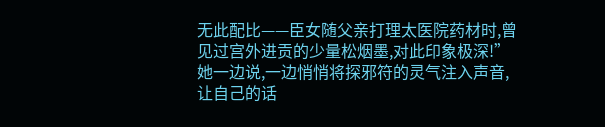无此配比——臣女随父亲打理太医院药材时,曾见过宫外进贡的少量松烟墨,对此印象极深!”
她一边说,一边悄悄将探邪符的灵气注入声音,让自己的话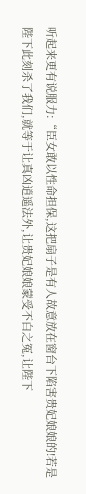听起来更有说服力:“臣女敢以性命担保,这把扇子是有人故意放在窗台下陷害贵妃娘娘的!若是陛下此刻杀了我们,就等于让真凶逍遥法外,让贵妃娘娘蒙受不白之冤,让陛下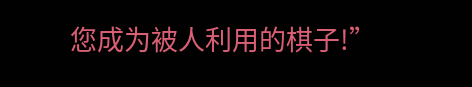您成为被人利用的棋子!”